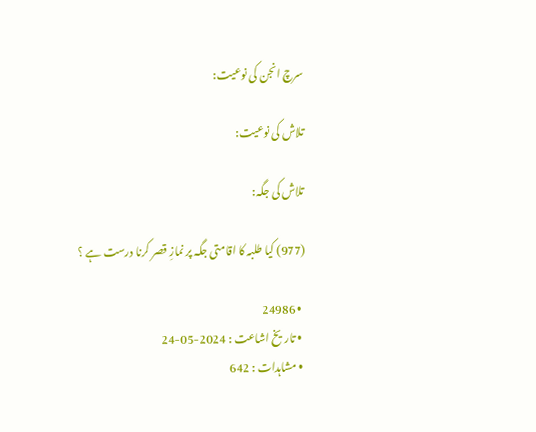سرچ انجن کی نوعیت:

تلاش کی نوعیت:

تلاش کی جگہ:

(977) کیا طلبہ کا اقامتی جگہ پر نمازِ قصر کرنا درست ہے ؟

  • 24986
  • تاریخ اشاعت : 2024-05-24
  • مشاہدات : 642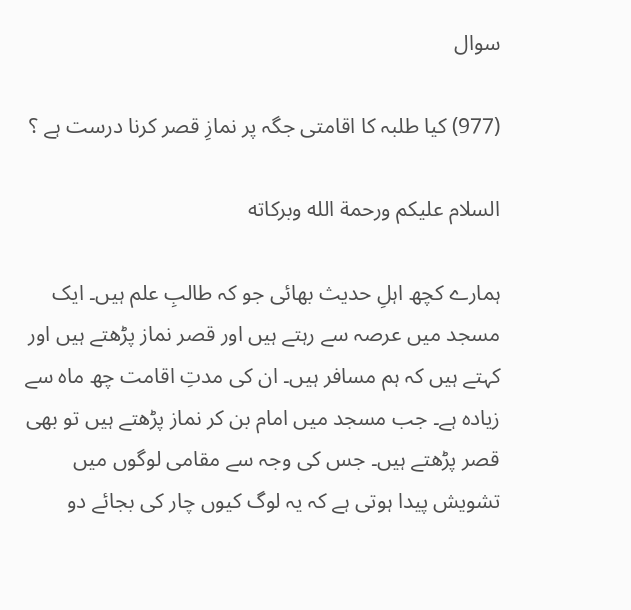سوال

(977) کیا طلبہ کا اقامتی جگہ پر نمازِ قصر کرنا درست ہے ؟

السلام عليكم ورحمة الله وبركاته

ہمارے کچھ اہلِ حدیث بھائی جو کہ طالبِ علم ہیں۔ ایک مسجد میں عرصہ سے رہتے ہیں اور قصر نماز پڑھتے ہیں اور کہتے ہیں کہ ہم مسافر ہیں۔ ان کی مدتِ اقامت چھ ماہ سے زیادہ ہے۔ جب مسجد میں امام بن کر نماز پڑھتے ہیں تو بھی قصر پڑھتے ہیں۔ جس کی وجہ سے مقامی لوگوں میں تشویش پیدا ہوتی ہے کہ یہ لوگ کیوں چار کی بجائے دو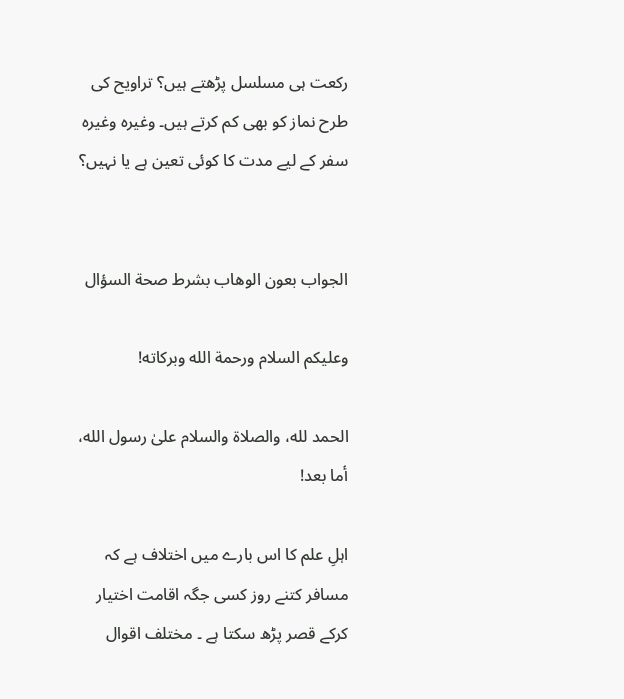رکعت ہی مسلسل پڑھتے ہیں؟ تراویح کی طرح نماز کو بھی کم کرتے ہیں۔ وغیرہ وغیرہ سفر کے لیے مدت کا کوئی تعین ہے یا نہیں؟


الجواب بعون الوهاب بشرط صحة السؤال

وعلیکم السلام ورحمة الله وبرکاته!

الحمد لله، والصلاة والسلام علىٰ رسول الله، أما بعد!

اہلِ علم کا اس بارے میں اختلاف ہے کہ مسافر کتنے روز کسی جگہ اقامت اختیار کرکے قصر پڑھ سکتا ہے ۔ مختلف اقوال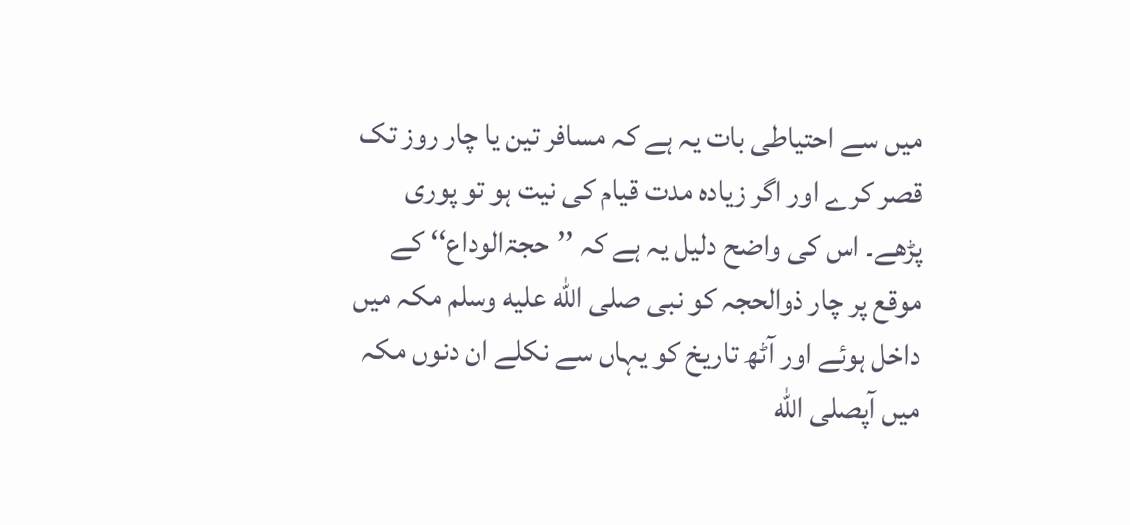میں سے احتیاطی بات یہ ہے کہ مسافر تین یا چار روز تک قصر کرے اور اگر زیادہ مدت قیام کی نیت ہو تو پوری پڑھے۔ اس کی واضح دلیل یہ ہے کہ ’’حجۃالوداع‘‘ کے موقع پر چار ذوالحجہ کو نبی صلى الله عليه وسلم مکہ میں داخل ہوئے اور آٹھ تاریخ کو یہاں سے نکلے ان دنوں مکہ میں آپصلى الله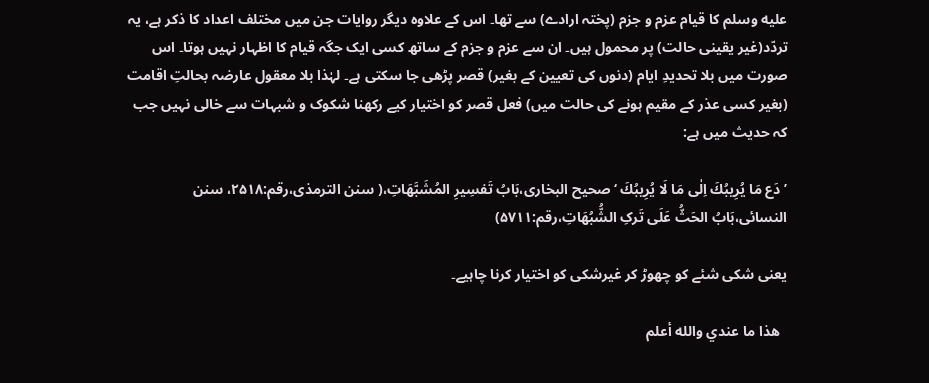عليه وسلم کا قیام عزم و جزم (پختہ ارادے) سے تھا۔ اس کے علاوہ دیگر روایات جن میں مختلف اعداد کا ذکر ہے، یہ تردّد(غیر یقینی حالت) پر محمول ہیں۔ ان سے عزم و جزم کے ساتھ کسی ایک جگہ قیام کا اظہار نہیں ہوتا۔ اس صورت میں بلا تحدیدِ ایام (دنوں کی تعیین کے بغیر) قصر پڑھی جا سکتی ہے۔ لہٰذا بلا معقول عارضہ بحالتِ اقامت (بغیر کسی عذر کے مقیم ہونے کی حالت میں) فعل قصر کو اختیار کیے رکھنا شکوک و شبہات سے خالی نہیں جب کہ حدیث میں ہے:

’ دَع مَا یُرِیبُكَ اِلٰی مَا لَا یُرِیبُكَ ‘صحیح البخاری،بَابُ تَفسِیرِ المُشَبَّهَاتِ،( سنن الترمذی،رقم:۲۵۱۸، سنن النسائی،بَابُ الحَثُّ عَلَی تَرکِ الشُّبُهَاتِ،رقم:۵۷۱۱)

یعنی شکی شئے کو چھوڑ کر غیرشکی کو اختیار کرنا چاہیے۔

  ھذا ما عندي والله أعلم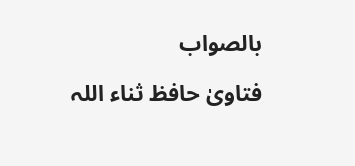بالصواب

فتاویٰ حافظ ثناء اللہ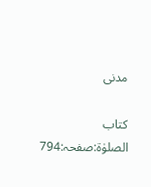مدنی

کتاب الصلوٰۃ:صفحہ:794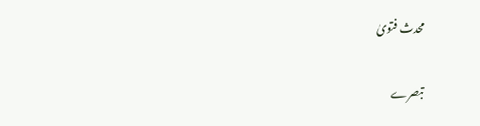محدث فتویٰ

تبصرے